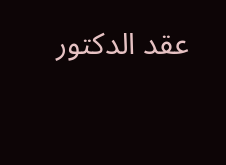عقد الدكتور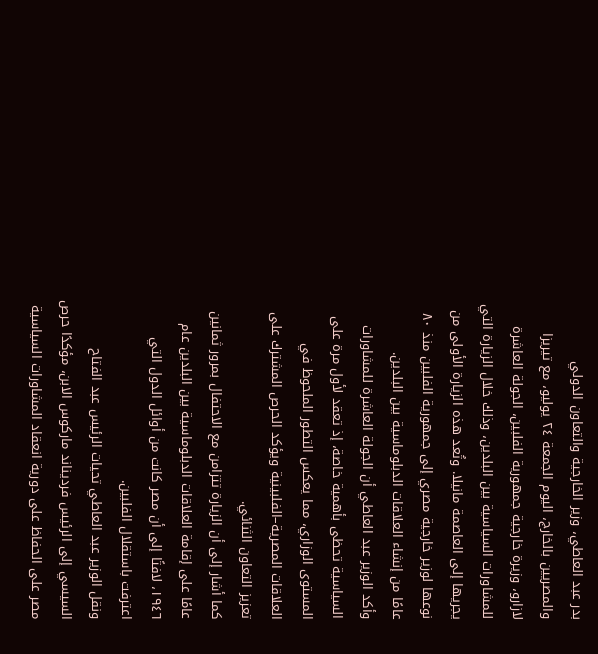بدر عبد العاطي، وزير الخارجية والتعاون الدولي والمصريين بالخارج، اليوم الجمعة ٢٤ يوليو، مع تيريزا لازارو، وزيرة خارجية جمهورية الفلبين، الجولة العاشرة للمشاورات السياسية بين البلدين، وذلك خلال الزيارة التي يجريها إلى العاصمة مانيلا. وتُعد هذه الزيارة الأولى من نوعها لوزير خارجية مصري إلى جمهورية الفلبين منذ ٨٠ عامًا من إنشاء العلاقات الدبلوماسية بين البلدين.
وأكد الوزير عبد العاطي أن الجولة العاشرة للمشاورات السياسية تحظى بأهمية خاصة، إذ تعقد لأول مرة على المستوى الوزاري، مما يعكس التطور الملحوظ في العلاقات المصرية–الفلبينية ويؤكد الحرص المشترك على تعزيز التعاون الثنائي.
كما أشار إلى أن الزيارة تتزامن مع الاحتفال بمرور ثمانين عامًا على إقامة العلاقات الدبلوماسية بين البلدين عام ١٩٤٦، لافتًا إلى أن مصر كانت من أوائل الدول التي اعترفت باستقلال الفلبين.
ونقل الوزير عبد العاطي تحيات الرئيس عبد الفتاح السيسي إلى الرئيس فرديناند ماركوس الابن، مؤكدًا حرص مصر على الحفاظ على دورية انعقاد المشاورات السياسية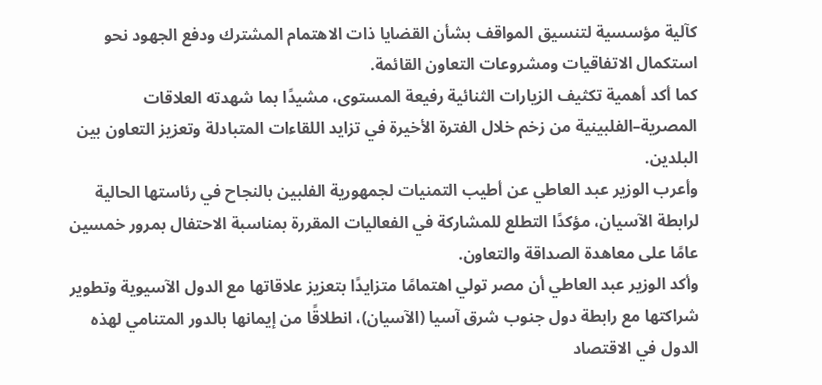كآلية مؤسسية لتنسيق المواقف بشأن القضايا ذات الاهتمام المشترك ودفع الجهود نحو استكمال الاتفاقيات ومشروعات التعاون القائمة.
كما أكد أهمية تكثيف الزيارات الثنائية رفيعة المستوى، مشيدًا بما شهدته العلاقات المصرية–الفلبينية من زخم خلال الفترة الأخيرة في تزايد اللقاءات المتبادلة وتعزيز التعاون بين البلدين.
وأعرب الوزير عبد العاطي عن أطيب التمنيات لجمهورية الفلبين بالنجاح في رئاستها الحالية لرابطة الآسيان، مؤكدًا التطلع للمشاركة في الفعاليات المقررة بمناسبة الاحتفال بمرور خمسين عامًا على معاهدة الصداقة والتعاون.
وأكد الوزير عبد العاطي أن مصر تولي اهتمامًا متزايدًا بتعزيز علاقاتها مع الدول الآسيوية وتطوير شراكتها مع رابطة دول جنوب شرق آسيا (الآسيان)، انطلاقًا من إيمانها بالدور المتنامي لهذه الدول في الاقتصاد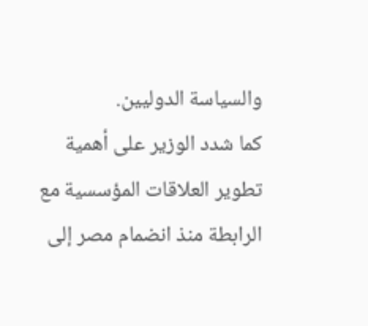والسياسة الدوليين.
كما شدد الوزير على أهمية تطوير العلاقات المؤسسية مع الرابطة منذ انضمام مصر إلى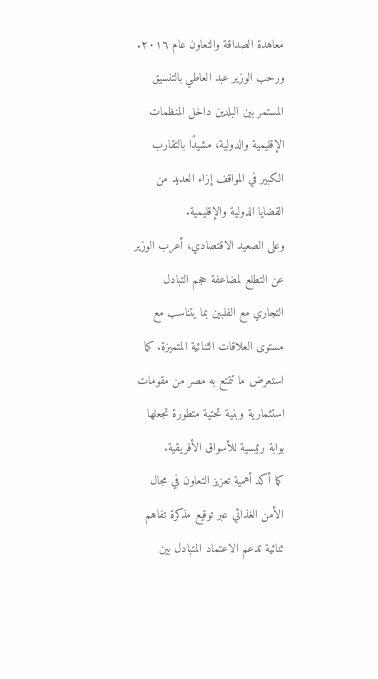معاهدة الصداقة والتعاون عام ٢٠١٦.
ورحب الوزير عبد العاطي بالتنسيق المستمر بين البلدين داخل المنظمات الإقليمية والدولية، مشيدًا بالتقارب الكبير في المواقف إزاء العديد من القضايا الدولية والإقليمية.
وعلى الصعيد الاقتصادي، أعرب الوزير عن التطلع لمضاعفة حجم التبادل التجاري مع الفلبين بما يتناسب مع مستوى العلاقات الثنائية المتميزة. كما استعرض ما تتمتع به مصر من مقومات استثمارية وبنية تحتية متطورة تجعلها بوابة رئيسية للأسواق الأفريقية.
كما أكد أهمية تعزيز التعاون في مجال الأمن الغذائي عبر توقيع مذكرة تفاهم ثنائية تدعم الاعتماد المتبادل بين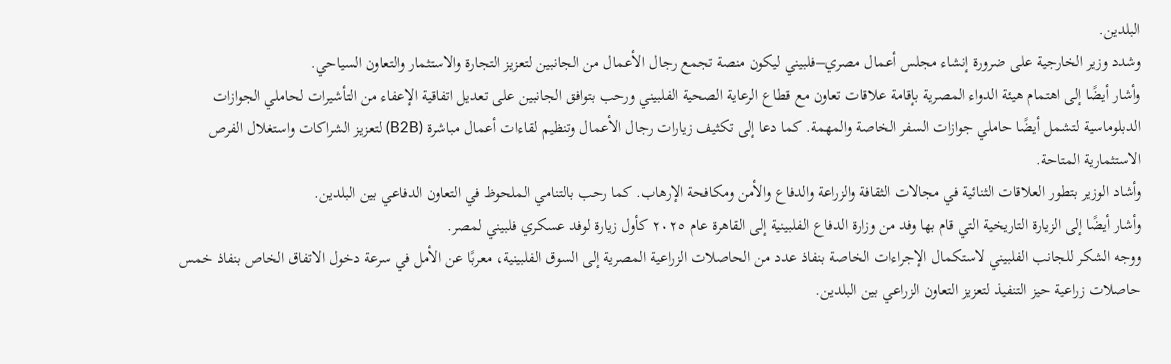البلدين.
وشدد وزير الخارجية على ضرورة إنشاء مجلس أعمال مصري–فلبيني ليكون منصة تجمع رجال الأعمال من الجانبين لتعزيز التجارة والاستثمار والتعاون السياحي.
وأشار أيضًا إلى اهتمام هيئة الدواء المصرية بإقامة علاقات تعاون مع قطاع الرعاية الصحية الفلبيني ورحب بتوافق الجانبين على تعديل اتفاقية الإعفاء من التأشيرات لحاملي الجوازات الدبلوماسية لتشمل أيضًا حاملي جوازات السفر الخاصة والمهمة. كما دعا إلى تكثيف زيارات رجال الأعمال وتنظيم لقاءات أعمال مباشرة (B2B) لتعزيز الشراكات واستغلال الفرص الاستثمارية المتاحة.
وأشاد الوزير بتطور العلاقات الثنائية في مجالات الثقافة والزراعة والدفاع والأمن ومكافحة الإرهاب. كما رحب بالتنامي الملحوظ في التعاون الدفاعي بين البلدين.
وأشار أيضًا إلى الزيارة التاريخية التي قام بها وفد من وزارة الدفاع الفلبينية إلى القاهرة عام ٢٠٢٥ كأول زيارة لوفد عسكري فلبيني لمصر.
ووجه الشكر للجانب الفلبيني لاستكمال الإجراءات الخاصة بنفاذ عدد من الحاصلات الزراعية المصرية إلى السوق الفلبينية، معربًا عن الأمل في سرعة دخول الاتفاق الخاص بنفاذ خمس حاصلات زراعية حيز التنفيذ لتعزيز التعاون الزراعي بين البلدين.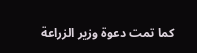كما تمت دعوة وزير الزراعة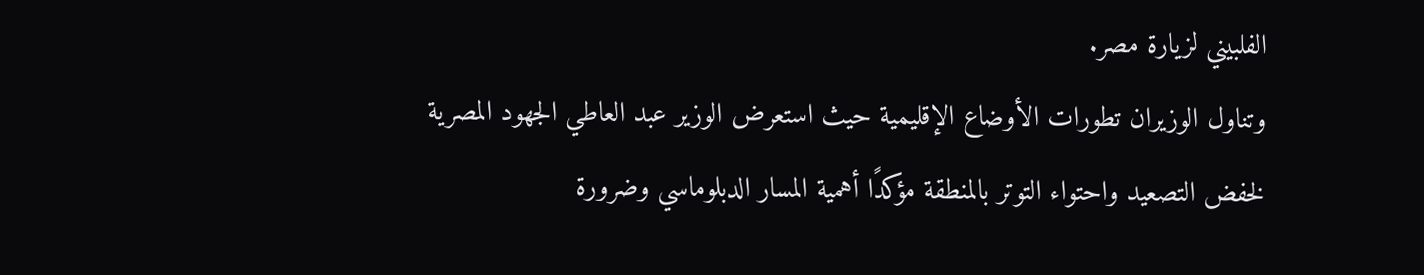الفلبيني لزيارة مصر.
وتناول الوزيران تطورات الأوضاع الإقليمية حيث استعرض الوزير عبد العاطي الجهود المصرية لخفض التصعيد واحتواء التوتر بالمنطقة مؤكدًا أهمية المسار الدبلوماسي وضرورة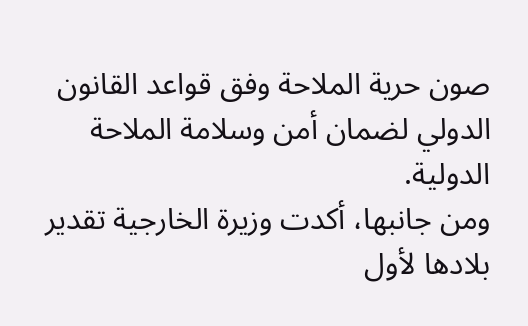صون حرية الملاحة وفق قواعد القانون الدولي لضمان أمن وسلامة الملاحة الدولية.
ومن جانبها، أكدت وزيرة الخارجية تقدير بلادها لأول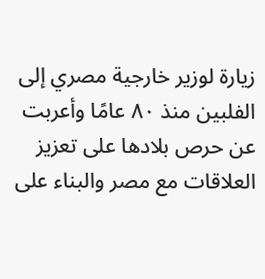زيارة لوزير خارجية مصري إلى الفلبين منذ ٨٠ عامًا وأعربت عن حرص بلادها على تعزيز العلاقات مع مصر والبناء على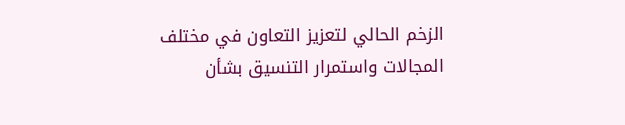الزخم الحالي لتعزيز التعاون في مختلف المجالات واستمرار التنسيق بشأن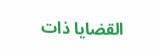القضايا ذات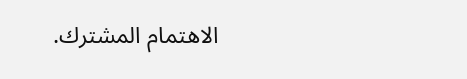الاهتمام المشترك.